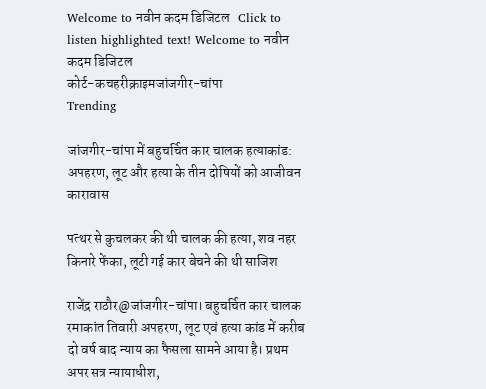Welcome to नवीन कदम डिजिटल   Click to listen highlighted text! Welcome to नवीन कदम डिजिटल
कोर्ट-कचहरीक्राइमजांजगीर-चांपा
Trending

जांजगीर-चांपा में बहुचर्चित कार चालक हत्याकांड: अपहरण, लूट और हत्या के तीन दोषियों को आजीवन कारावास

पत्थर से कुचलकर की थी चालक की हत्या, शव नहर किनारे फेंका, लूटी गई कार बेचने की थी साजिश

राजेंद्र राठौर@जांजगीर-चांपा। बहुचर्चित कार चालक रमाकांत तिवारी अपहरण, लूट एवं हत्या कांड में करीब दो वर्ष बाद न्याय का फैसला सामने आया है। प्रथम अपर सत्र न्यायाधीश,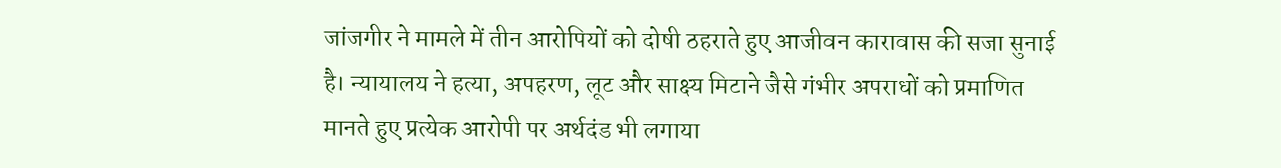जांजगीर ने मामले में तीन आरोपियों को दोषी ठहराते हुए आजीवन कारावास की सजा सुनाई है। न्यायालय ने हत्या, अपहरण, लूट और साक्ष्य मिटाने जैसे गंभीर अपराधों को प्रमाणित मानते हुए प्रत्येक आरोपी पर अर्थदंड भी लगाया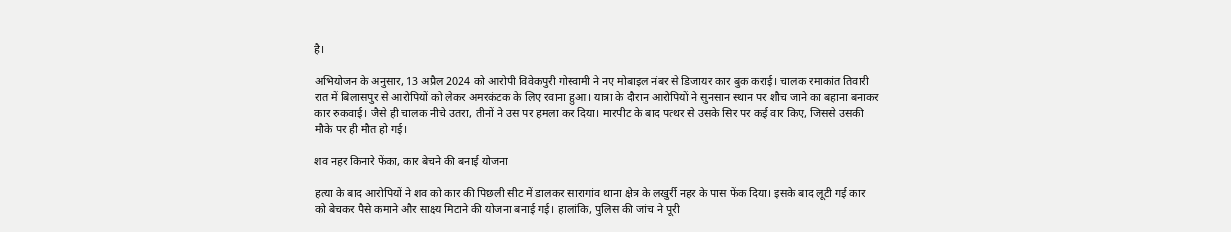है।

अभियोजन के अनुसार, 13 अप्रैल 2024 को आरोपी विवेकपुरी गोस्वामी ने नए मोबाइल नंबर से डिजायर कार बुक कराई। चालक रमाकांत तिवारी रात में बिलासपुर से आरोपियों को लेकर अमरकंटक के लिए रवाना हुआ। यात्रा के दौरान आरोपियों ने सुनसान स्थान पर शौच जाने का बहाना बनाकर कार रुकवाई। जैसे ही चालक नीचे उतरा, तीनों ने उस पर हमला कर दिया। मारपीट के बाद पत्थर से उसके सिर पर कई वार किए, जिससे उसकी मौके पर ही मौत हो गई।

शव नहर किनारे फेंका, कार बेचने की बनाई योजना

हत्या के बाद आरोपियों ने शव को कार की पिछली सीट में डालकर सारागांव थाना क्षेत्र के लखुर्री नहर के पास फेंक दिया। इसके बाद लूटी गई कार को बेचकर पैसे कमाने और साक्ष्य मिटाने की योजना बनाई गई। हालांकि, पुलिस की जांच ने पूरी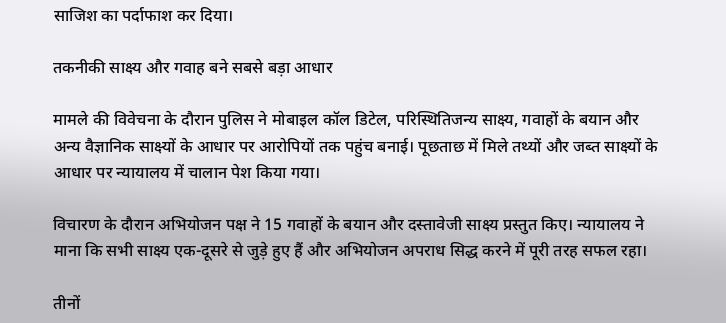साजिश का पर्दाफाश कर दिया।

तकनीकी साक्ष्य और गवाह बने सबसे बड़ा आधार

मामले की विवेचना के दौरान पुलिस ने मोबाइल कॉल डिटेल, परिस्थितिजन्य साक्ष्य, गवाहों के बयान और अन्य वैज्ञानिक साक्ष्यों के आधार पर आरोपियों तक पहुंच बनाई। पूछताछ में मिले तथ्यों और जब्त साक्ष्यों के आधार पर न्यायालय में चालान पेश किया गया।

विचारण के दौरान अभियोजन पक्ष ने 15 गवाहों के बयान और दस्तावेजी साक्ष्य प्रस्तुत किए। न्यायालय ने माना कि सभी साक्ष्य एक-दूसरे से जुड़े हुए हैं और अभियोजन अपराध सिद्ध करने में पूरी तरह सफल रहा।

तीनों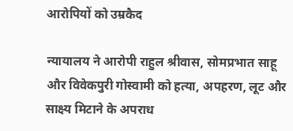आरोपियों को उम्रकैद

न्यायालय ने आरोपी राहुल श्रीवास, सोमप्रभात साहू और विवेकपुरी गोस्वामी को हत्या, अपहरण, लूट और साक्ष्य मिटाने के अपराध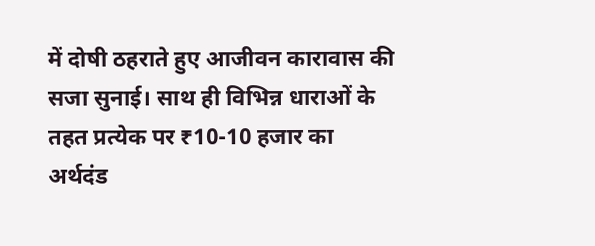में दोषी ठहराते हुए आजीवन कारावास की सजा सुनाई। साथ ही विभिन्न धाराओं के तहत प्रत्येक पर ₹10-10 हजार का अर्थदंड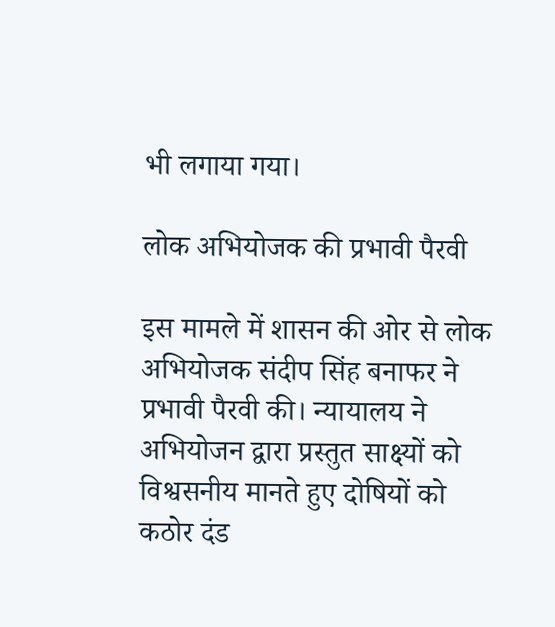भी लगाया गया।

लोक अभियोजक की प्रभावी पैरवी

इस मामले में शासन की ओर से लोक अभियोजक संदीप सिंह बनाफर ने प्रभावी पैरवी की। न्यायालय ने अभियोजन द्वारा प्रस्तुत साक्ष्यों को विश्वसनीय मानते हुए दोषियों को कठोर दंड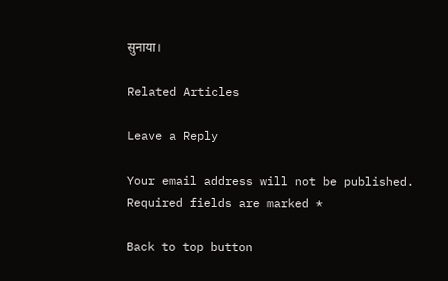सुनाया।

Related Articles

Leave a Reply

Your email address will not be published. Required fields are marked *

Back to top button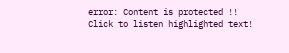error: Content is protected !!
Click to listen highlighted text!